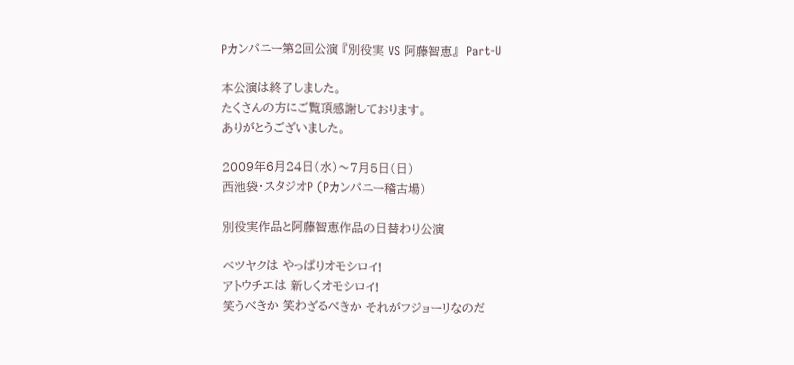Pカンパニー第2回公演 『別役実 VS 阿藤智恵』  Part-U

本公演は終了しました。
たくさんの方にご覧頂感謝しております。
ありがとうございました。

2009年6月24日(水)〜7月5日(日)
西池袋・スタジオP (Pカンパニー稽古場)

別役実作品と阿藤智恵作品の日替わり公演

ベツヤクは やっぱりオモシロイ!
アトウチエは 新しくオモシロイ!
笑うべきか 笑わざるべきか それがフジョーリなのだ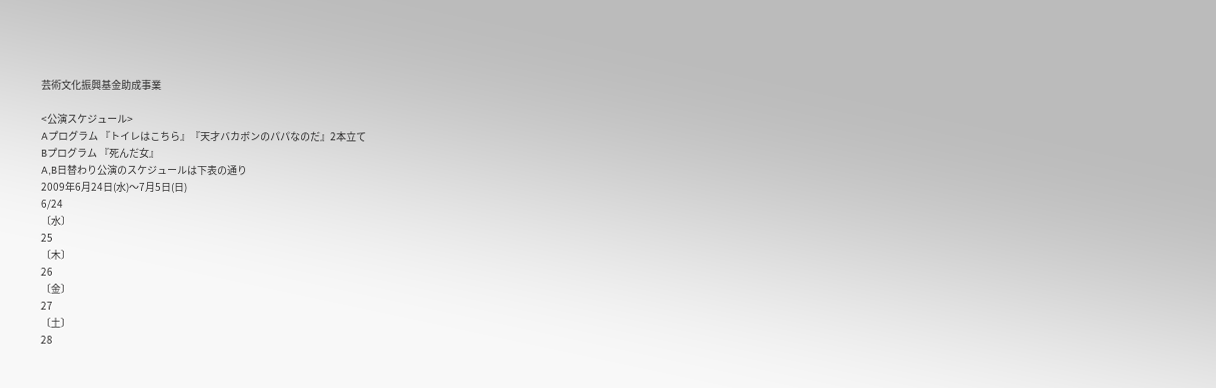芸術文化振興基金助成事業

<公演スケジュール>
Aプログラム 『トイレはこちら』『天才バカボンのパパなのだ』2本立て
Bプログラム 『死んだ女』
A,B日替わり公演のスケジュールは下表の通り
2009年6月24日(水)〜7月5日(日)
6/24
〔水〕
25
〔木〕
26
〔金〕
27
〔土〕
28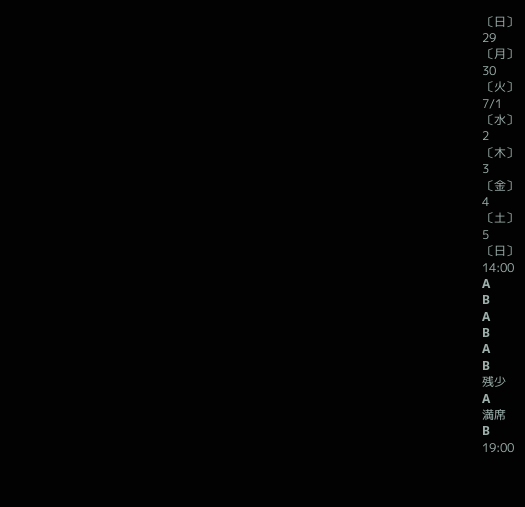〔日〕
29
〔月〕
30
〔火〕
7/1
〔水〕
2
〔木〕
3
〔金〕
4
〔土〕
5
〔日〕
14:00
A
B
A
B
A
B
残少
A
満席
B
19:00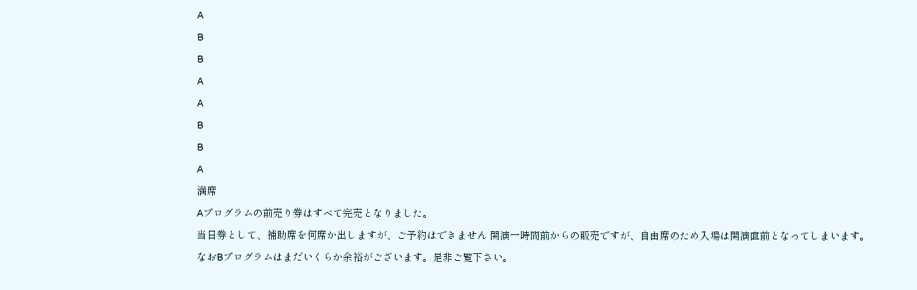A
B
B
A
A
B
B
A
満席
Aプログラムの前売り券はすべて完売となりました。
当日券として、補助席を何席か出しますが、ご予約はできません 開演一時間前からの販売ですが、自由席のため入場は開演直前となってしまいます。
なおBプログラムはまだいくらか余裕がございます。是非ご覧下さい。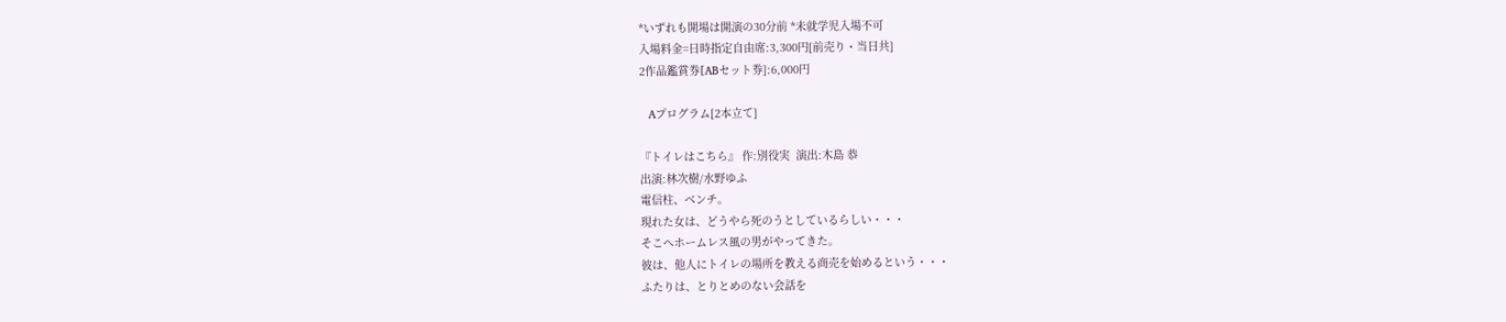*いずれも開場は開演の30分前 *未就学児入場不可
入場料金=日時指定自由席:3,300円[前売り・当日共]
2作品鑑賞券[ABセット券]:6,000円

   Aプログラム[2本立て]

『トイレはこちら』 作:別役実  演出:木島 恭
出演:林次樹/水野ゆふ
電信柱、ベンチ。
現れた女は、どうやら死のうとしているらしい・・・
そこへホームレス風の男がやってきた。
彼は、他人にトイレの場所を教える商売を始めるという・・・
ふたりは、とりとめのない会話を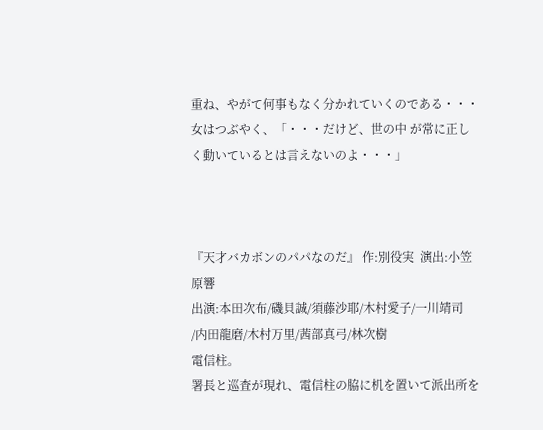重ね、やがて何事もなく分かれていくのである・・・
女はつぶやく、「・・・だけど、世の中 が常に正しく動いているとは言えないのよ・・・」



『天才バカボンのパパなのだ』 作:別役実  演出:小笠原響
出演:本田次布/磯貝誠/須藤沙耶/木村愛子/一川靖司
/内田龍磨/木村万里/茜部真弓/林次樹
電信柱。
署長と巡査が現れ、電信柱の脇に机を置いて派出所を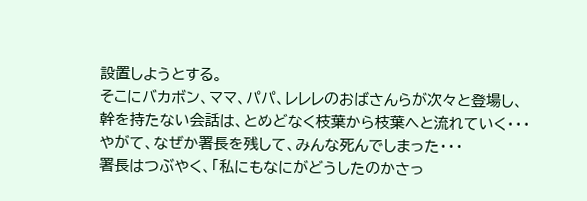設置しようとする。
そこにバカボン、ママ、パパ、レレレのおばさんらが次々と登場し、
幹を持たない会話は、とめどなく枝葉から枝葉へと流れていく・・・
やがて、なぜか署長を残して、みんな死んでしまった・・・
署長はつぶやく、「私にもなにがどうしたのかさっ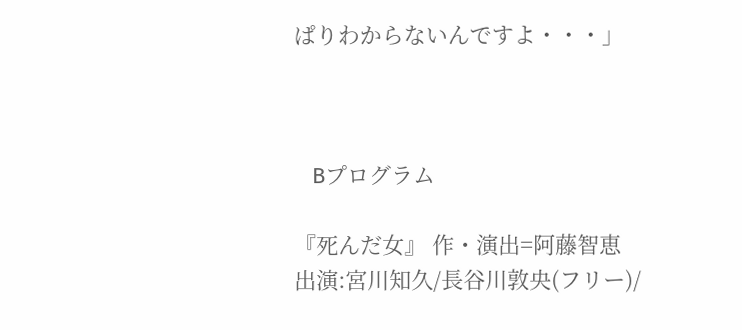ぱりわからないんですよ・・・」



   Bプログラム

『死んだ女』 作・演出=阿藤智恵
出演:宮川知久/長谷川敦央(フリー)/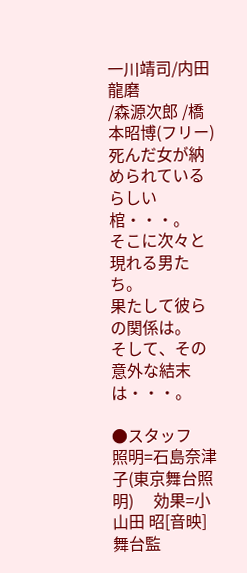一川靖司/内田龍磨
/森源次郎 /橋本昭博(フリー)
死んだ女が納められているらしい棺・・・。
そこに次々と現れる男たち。
果たして彼らの関係は。
そして、その意外な結末は・・・。

●スタッフ
照明=石島奈津子(東京舞台照明)     効果=小山田 昭[音映]
舞台監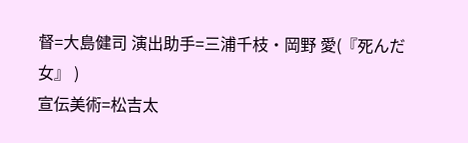督=大島健司 演出助手=三浦千枝・岡野 愛(『死んだ女』 )
宣伝美術=松吉太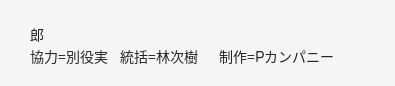郎
協力=別役実    統括=林次樹       制作=Pカンパニー